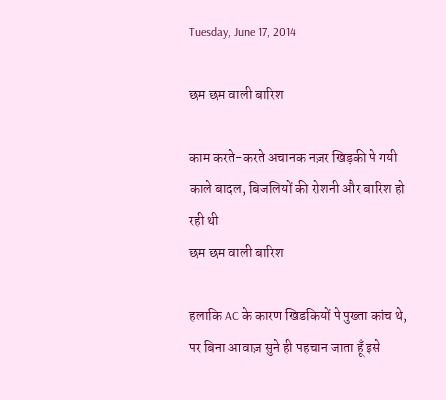Tuesday, June 17, 2014

छम छम वाली बारिश

काम करते-करते अचानक नज़र खिड़की पे गयी
काले बादल, बिजलियों की रोशनी और बारिश हो रही थी
छम छम वाली बारिश

हलाकि AC के कारण खिडकियों पे पुख्ता कांच थे, पर बिना आवाज़ सुने ही पहचान जाता हूँ इसे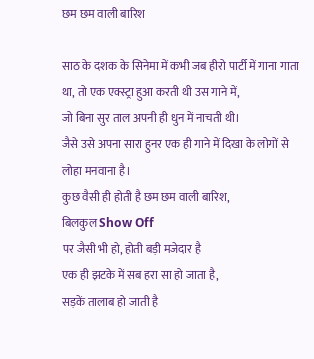छम छम वाली बारिश

साठ के दशक के सिनेमा में कभी जब हीरो पार्टी में गाना गाता था, तो एक एक्स्ट्रा हुआ करती थी उस गाने में,
जो बिना सुर ताल अपनी ही धुन में नाचती थी।
जैसे उसे अपना सारा हुनर एक ही गाने में दिखा के लोगों से लोहा मनवाना है।
कुछ वैसी ही होती है छम छम वाली बारिश,
बिलकुल Show Off
पर जैसी भी हो, होती बड़ी मजेदार है
एक ही झटके में सब हरा सा हो जाता है,
सड़कें तालाब हो जाती है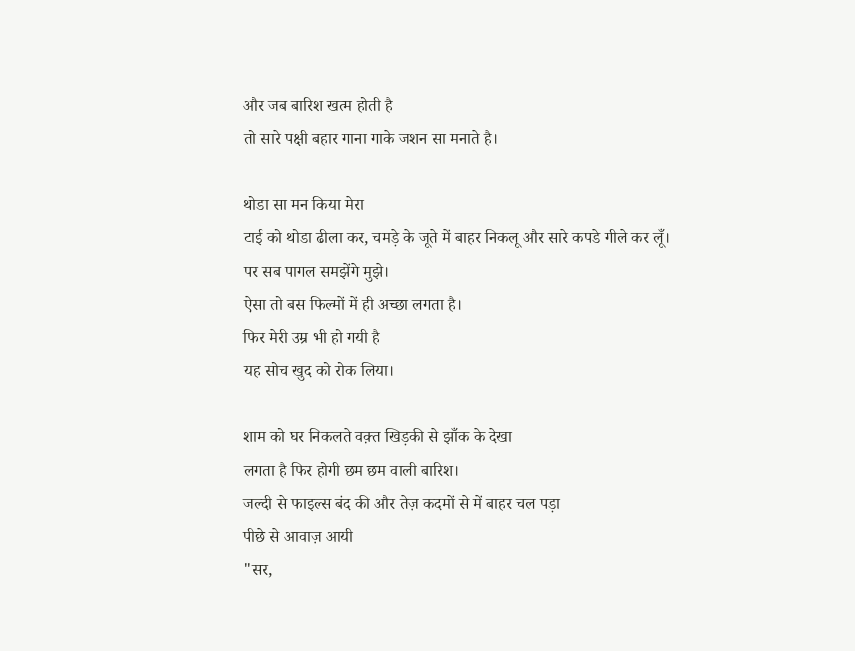और जब बारिश खत्म होती है
तो सारे पक्षी बहार गाना गाके जशन सा मनाते है।

थोडा सा मन किया मेरा
टाई को थोडा ढीला कर, चमड़े के जूते में बाहर निकलू और सारे कपडे गीले कर लूँ।
पर सब पागल समझेंगे मुझे।
ऐसा तो बस फिल्मों में ही अच्छा लगता है।
फिर मेरी उम्र भी हो गयी है
यह सोच खुद को रोक लिया।

शाम को घर निकलते वक़्त खिड़की से झाँक के देखा
लगता है फिर होगी छम छम वाली बारिश।
जल्दी से फाइल्स बंद की और तेज़ कदमों से में बाहर चल पड़ा
पीछे से आवाज़ आयी
"सर,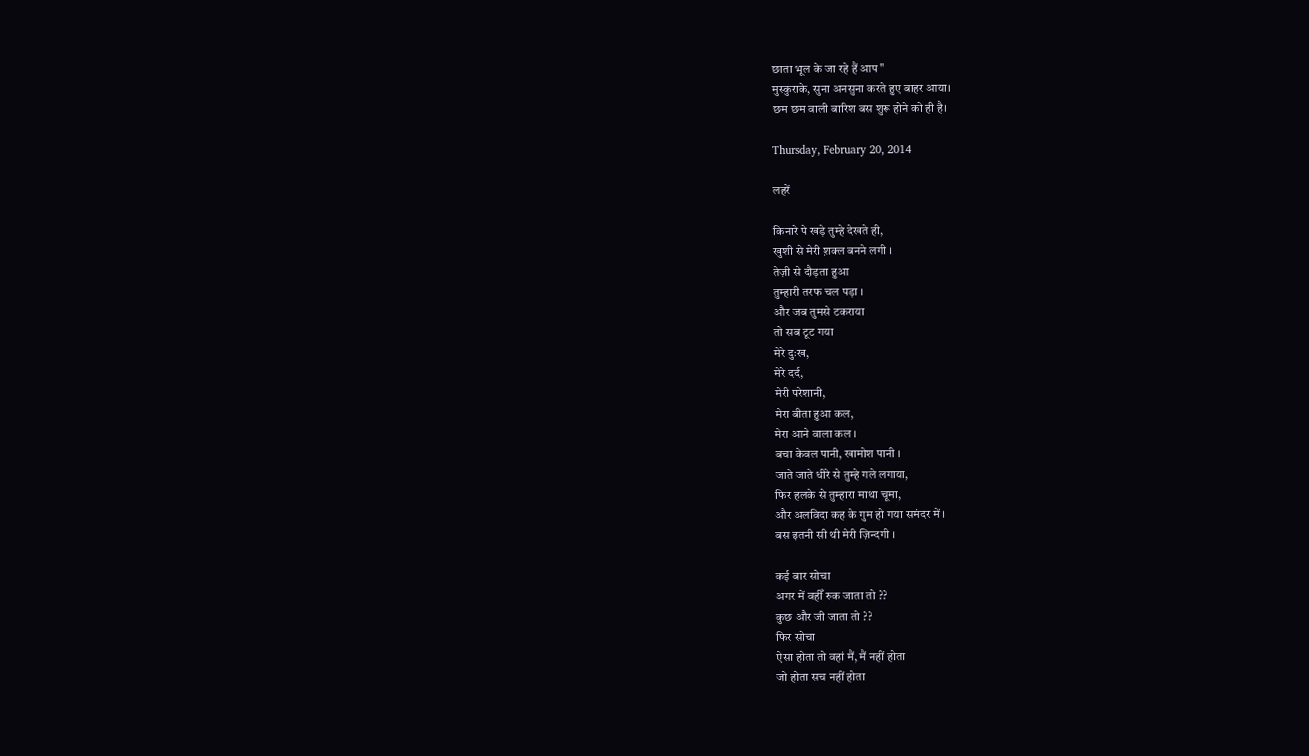छाता भूल के जा रहे हैं आप"
मुस्कुराके, सुना अनसुना करते हुए बाहर आया।
छम छम वाली बारिश बस शुरू होने को ही है।

Thursday, February 20, 2014

लहरें

किनारे पे खड़े तुम्हे देखते ही,
खुशी से मेरी श़क्ल बनने लगी ।
तेज़ी से दौड़ता हुआ
तुम्हारी तरफ चल पड़ा ।
और जब तुमसे टकराया
तो सब टूट गया
मेरे दुःख,
मेरे दर्द,
मेरी परेशानी,
मेरा बीता हुआ कल,
मेरा आने वाला कल ।
बचा केवल पानी, खामोश पानी ।
जाते जाते धीरे से तुम्हे गले लगाया,
फिर हलके से तुम्हारा माथा चूमा,
और अलविदा कह के गुम हो गया समंदर में ।
बस इतनी सी थी मेरी ज़िन्दगी ।

कई बार सोचा
अगर में वहीँ रुक जाता तो ??
कुछ और जी जाता तो ??
फिर सोचा
ऐसा होता तो वहां मैं, मैं नहीं होता
जो होता सच नहीं होता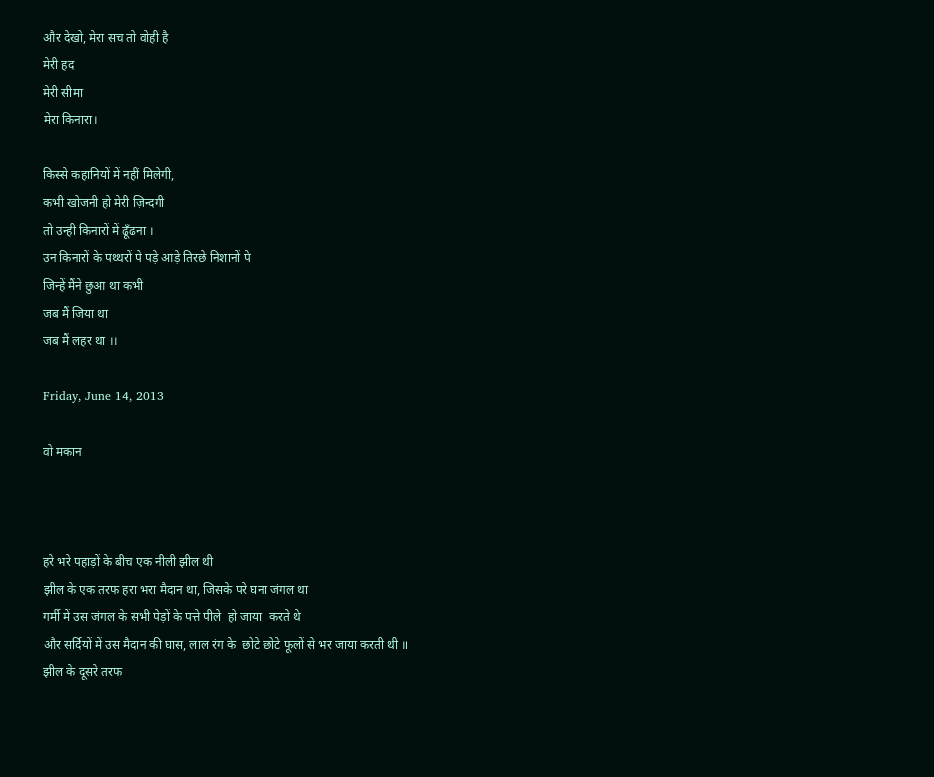और देखो, मेरा सच तो वोही है
मेरी हद
मेरी सीमा
मेरा किनारा।

किस्से कहानियों में नहीं मिलेगी,
कभी खोजनी हो मेरी ज़िन्दगी
तो उन्ही किनारों में ढूँढना ।
उन किनारों के पथ्थरों पे पड़े आड़े तिरछे निशानों पे
जिन्हें मैंने छुआ था कभी
जब मैं जिया था
जब मैं लहर था ।।

Friday, June 14, 2013

वो मकान



हरे भरे पहाड़ों के बीच एक नीली झील थी
झील के एक तरफ हरा भरा मैदान था, जिसके परे घना जंगल था
गर्मी में उस जंगल के सभी पेड़ों के पत्ते पीले  हो जाया  करते थे
और सर्दियों में उस मैदान की घास, लाल रंग के  छोटे छोटे फूलों से भर जाया करती थी ॥
झील के दूसरे तरफ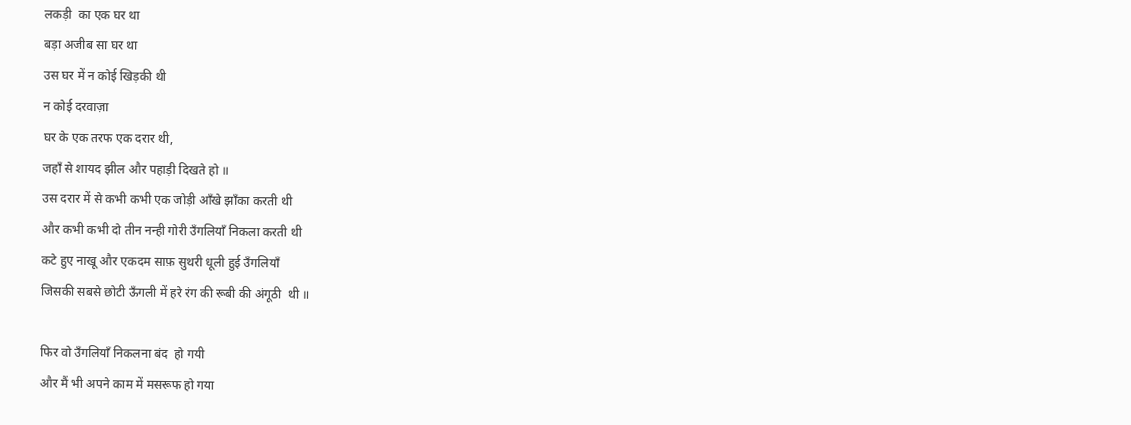लकड़ी  का एक घर था
बड़ा अजीब सा घर था
उस घर में न कोई खिड़की थी
न कोई दरवाज़ा
घर के एक तरफ एक दरार थी,
जहाँ से शायद झील और पहाड़ी दिखते हो ॥
उस दरार में से कभी कभी एक जोड़ी आँखे झाँका करती थी
और कभी कभी दो तीन नन्ही गोरी उँगलियाँ निकला करती थी
कटे हुए नाखू और एकदम साफ़ सुथरी धूली हुई उँगलियाँ
जिसकी सबसे छोटी ऊँगली में हरे रंग की रूबी की अंगूठी  थी ॥

फिर वो उँगलियाँ निकलना बंद  हो गयी
और मैं भी अपने काम में मसरूफ हो गया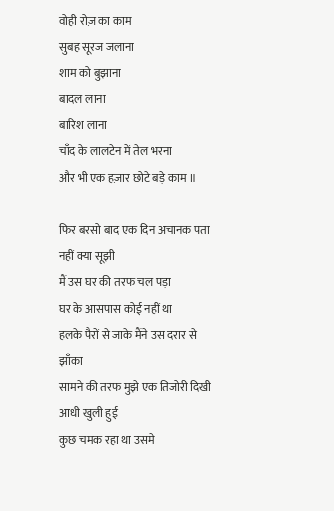वोही रोज़ का काम
सुबह सूरज जलाना
शाम को बुझाना
बादल लाना
बारिश लाना
चाँद के लालटेन में तेल भरना
और भी एक हज़ार छोटे बड़े काम ॥

फिर बरसो बाद एक दिन अचानक पता नहीं क्या सूझी
मैं उस घर की तरफ चल पड़ा
घर के आसपास कोई नहीं था
हलके पैरों से जाके मैंने उस दरार से झाँका
सामने की तरफ मुझे एक तिजोरी दिखी
आधी खुली हुई
कुछ चमक रहा था उसमे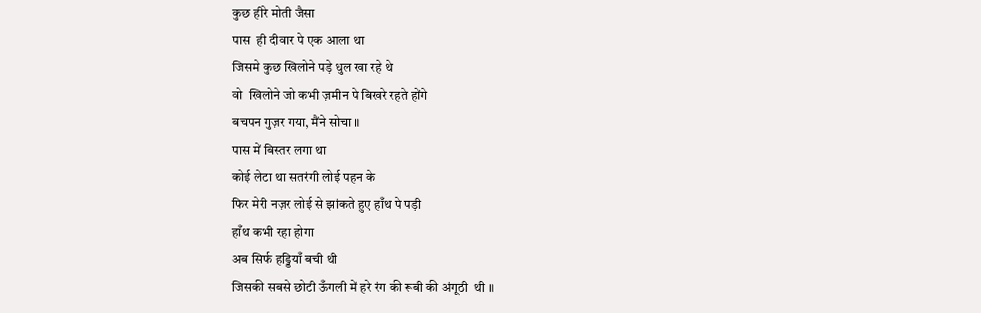कुछ हीरे मोती जैसा
पास  ही दीवार पे एक आला था
जिसमे कुछ खिलोने पड़े धुल खा रहे थे
वो  खिलोने जो कभी ज़मीन पे बिखरे रहते होंगे
बचपन गुज़र गया, मैंने सोचा ॥
पास में बिस्तर लगा था
कोई लेटा था सतरंगी लोई पहन के
फिर मेरी नज़र लोई से झांकते हुए हाँथ पे पड़ी
हाँथ कभी रहा होगा
अब सिर्फ हड्डियाँ बची थी
जिसकी सबसे छोटी ऊँगली में हरे रंग की रूबी की अंगूठी  थी ॥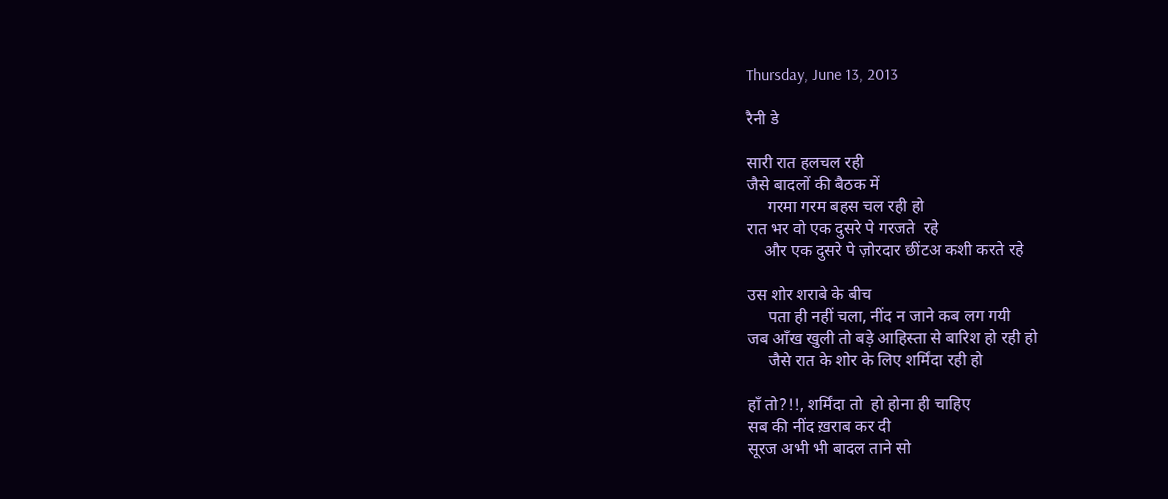Thursday, June 13, 2013

रैनी डे

सारी रात हलचल रही
जैसे बादलों की बैठक में
     गरमा गरम बहस चल रही हो
रात भर वो एक दुसरे पे गरजते  रहे
    और एक दुसरे पे ज़ोरदार छींटअ कशी करते रहे

उस शोर शराबे के बीच
     पता ही नहीं चला, नींद न जाने कब लग गयी
जब आँख खुली तो बड़े आहिस्ता से बारिश हो रही हो
     जैसे रात के शोर के लिए शर्मिंदा रही हो

हाँ तो?!!, शर्मिंदा तो  हो होना ही चाहिए
सब की नींद ख़राब कर दी
सूरज अभी भी बादल ताने सो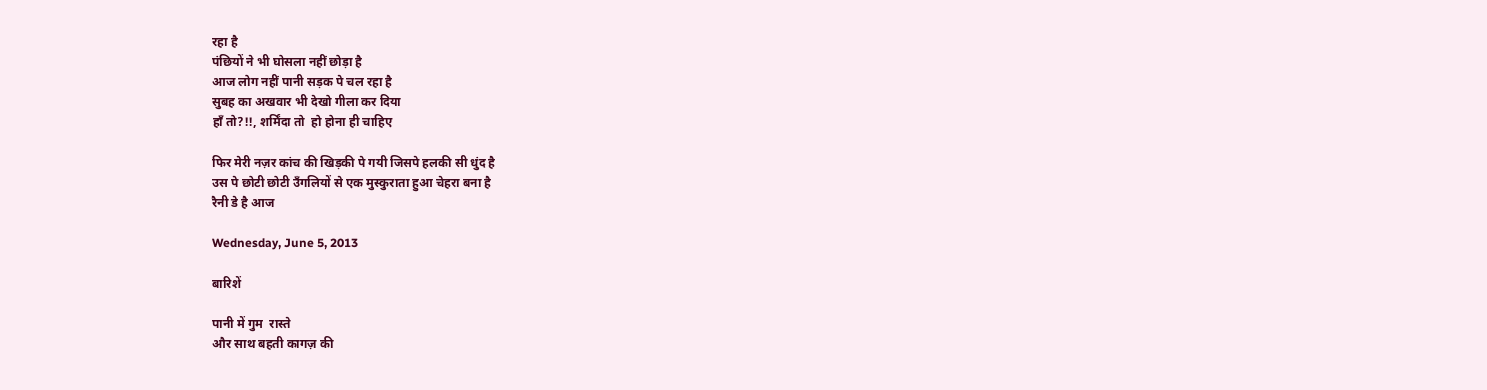रहा है
पंछियों ने भी घोसला नहीं छोड़ा है
आज लोग नहीं पानी सड़क पे चल रहा है
सुबह का अखवार भी देखो गीला कर दिया
हाँ तो?!!, शर्मिंदा तो  हो होना ही चाहिए

फिर मेरी नज़र कांच की खिड़की पे गयी जिसपे हलकी सी धुंद है
उस पे छोटी छोटी उँगलियों से एक मुस्कुराता हुआ चेहरा बना है
रैनी डे है आज

Wednesday, June 5, 2013

बारिशें

पानी में गुम  रास्ते
और साथ बहती कागज़ की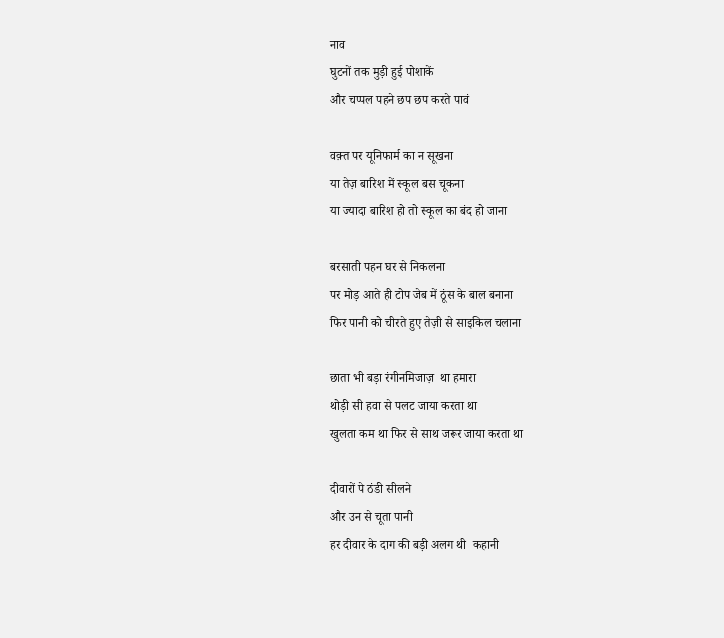नाव
घुटनों तक मुड़ी हुई पोशाकें
और चप्पल पहने छप छप करते पावं

वक़्त पर यूनिफार्म का न सूखना
या तेज़ बारिश में स्कूल बस चूकना
या ज्यादा बारिश हो तो स्कूल का बंद हो जाना

बरसाती पहन घर से निकलना
पर मोड़ आते ही टोप जेब में ठूंस के बाल बनाना
फिर पानी को चीरते हुए तेज़ी से साइकिल चलाना

छाता भी बड़ा रंगीनमिजाज़  था हमारा
थोड़ी सी हवा से पलट जाया करता था
खुलता कम था फिर से साथ जरूर जाया करता था

दीवारों पे ठंडी सीलने
और उन से चूता पानी
हर दीवार के दाग की बड़ी अलग थी  कहानी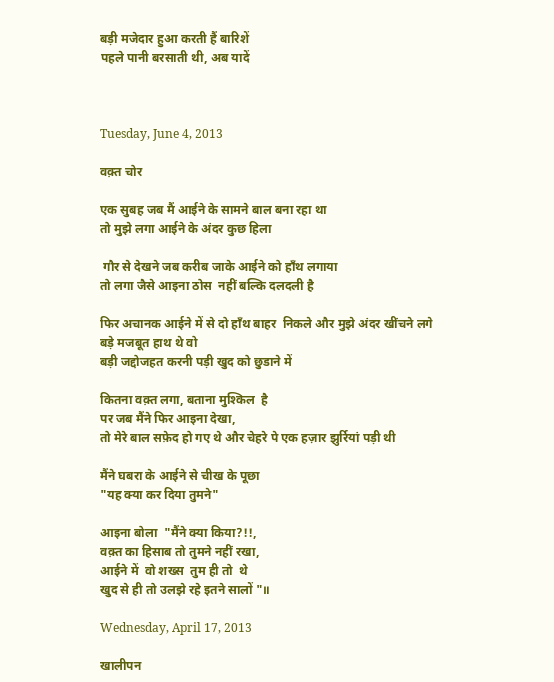बड़ी मजेदार हुआ करती हैं बारिशें
पहले पानी बरसाती थी, अब यादें



Tuesday, June 4, 2013

वक़्त चोर

एक सुबह जब मैं आईने के सामने बाल बना रहा था
तो मुझे लगा आईने के अंदर कुछ हिला

 गौर से देखने जब करीब जाके आईने को हाँथ लगाया
तो लगा जैसे आइना ठोस  नहीं बल्कि दलदली है

फिर अचानक आईने में से दो हाँथ बाहर  निकले और मुझे अंदर खींचने लगे
बड़े मजबूत हाथ थे वो
बड़ी जद्दोजहत करनी पड़ी खुद को छुडाने में

कितना वक़्त लगा, बताना मुश्किल  है
पर जब मैंने फिर आइना देखा,
तो मेरे बाल सफ़ेद हो गए थे और चेहरे पे एक हज़ार झुर्रियां पड़ी थी

मैंने घबरा के आईने से चीख के पूछा
"यह क्या कर दिया तुमने"

आइना बोला  "मैंने क्या किया?!!,
वक़्त का हिसाब तो तुमने नहीं रखा,
आईने में  वो शख्स  तुम ही तो  थे
खुद से ही तो उलझे रहे इतने सालों "॥

Wednesday, April 17, 2013

खालीपन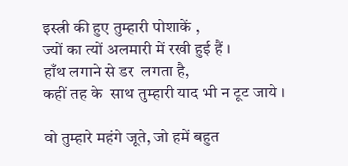इस्त्री की हुए तुम्हारी पोशाकें ,
ज्यों का त्यों अलमारी में रखी हुई हैं ।
हाँथ लगाने से डर  लगता है,
कहीं तह के  साथ तुम्हारी याद भी न टूट जाये ।

वो तुम्हारे महंगे जूते, जो हमें बहुत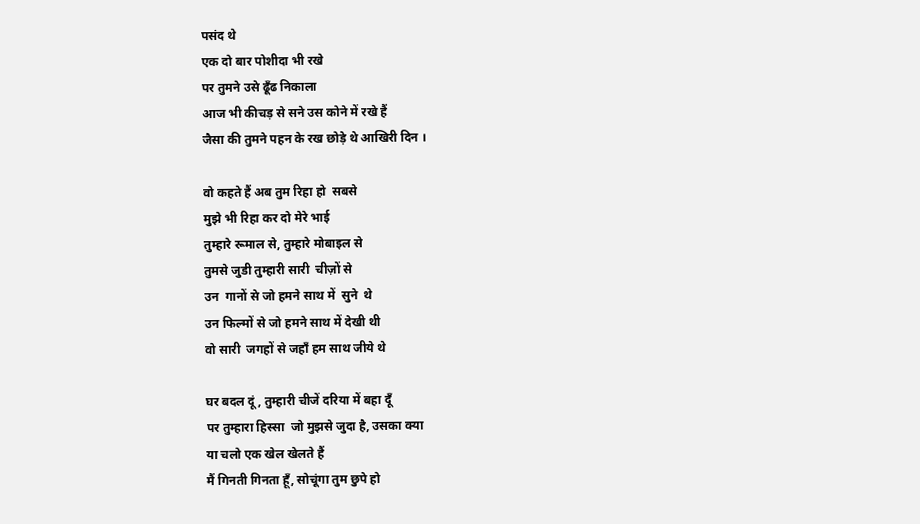पसंद थे
एक दो बार पोशीदा भी रखे
पर तुमने उसे ढूँढ निकाला
आज भी कीचड़ से सने उस कोने में रखे हैं
जैसा की तुमने पहन के रख छोड़े थे आखिरी दिन ।

वो कहते हैं अब तुम रिहा हो  सबसे
मुझे भी रिहा कर दो मेरे भाई
तुम्हारे रूमाल से, तुम्हारे मोबाइल से
तुमसे जुडी तुम्हारी सारी  चीज़ों से
उन  गानों से जो हमने साथ में  सुने  थे
उन फिल्मों से जो हमने साथ में देखी थी
वो सारी  जगहों से जहाँ हम साथ जीये थे

घर बदल दूं , तुम्हारी चीजें दरिया में बहा दूँ
पर तुम्हारा हिस्सा  जो मुझसे जुदा है, उसका क्या
या चलो एक खेल खेलते हैं
मैं गिनती गिनता हूँ, सोचूंगा तुम छुपे हो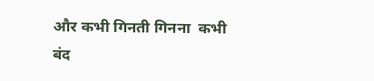और कभी गिनती गिनना  कभी बंद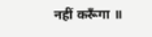नहीं करूँगा ॥